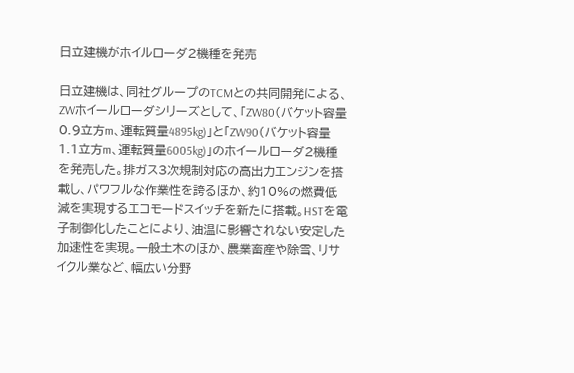日立建機がホイルローダ2機種を発売

日立建機は、同社グループのTCMとの共同開発による、ZWホイールローダシリーズとして、「ZW80(バケット容量0.9立方m、運転質量4895kg)」と「ZW90(バケット容量1.1立方m、運転質量6005kg)」のホイールローダ2機種を発売した。排ガス3次規制対応の高出力エンジンを搭載し、パワフルな作業性を誇るほか、約10%の燃費低減を実現するエコモードスイッチを新たに搭載。HSTを電子制御化したことにより、油温に影響されない安定した加速性を実現。一般土木のほか、農業畜産や除雪、リサイクル業など、幅広い分野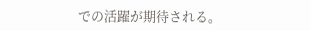での活躍が期待される。